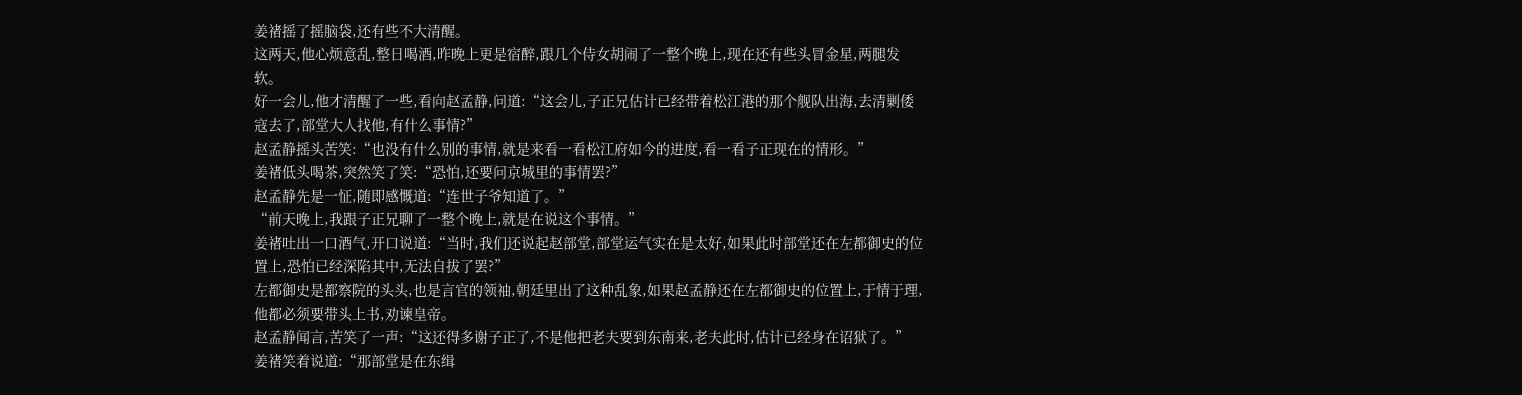姜禇摇了摇脑袋,还有些不大清醒。
这两天,他心烦意乱,整日喝酒,昨晚上更是宿醉,跟几个侍女胡闹了一整个晚上,现在还有些头冒金星,两腿发软。
好一会儿,他才清醒了一些,看向赵孟静,问道:“这会儿,子正兄估计已经带着松江港的那个舰队出海,去清剿倭寇去了,部堂大人找他,有什么事情?”
赵孟静摇头苦笑:“也没有什么别的事情,就是来看一看松江府如今的进度,看一看子正现在的情形。”
姜禇低头喝茶,突然笑了笑:“恐怕,还要问京城里的事情罢?”
赵孟静先是一怔,随即感慨道:“连世子爷知道了。”
“前天晚上,我跟子正兄聊了一整个晚上,就是在说这个事情。”
姜禇吐出一口酒气,开口说道:“当时,我们还说起赵部堂,部堂运气实在是太好,如果此时部堂还在左都御史的位置上,恐怕已经深陷其中,无法自拔了罢?”
左都御史是都察院的头头,也是言官的领袖,朝廷里出了这种乱象,如果赵孟静还在左都御史的位置上,于情于理,他都必须要带头上书,劝谏皇帝。
赵孟静闻言,苦笑了一声:“这还得多谢子正了,不是他把老夫要到东南来,老夫此时,估计已经身在诏狱了。”
姜禇笑着说道:“那部堂是在东缉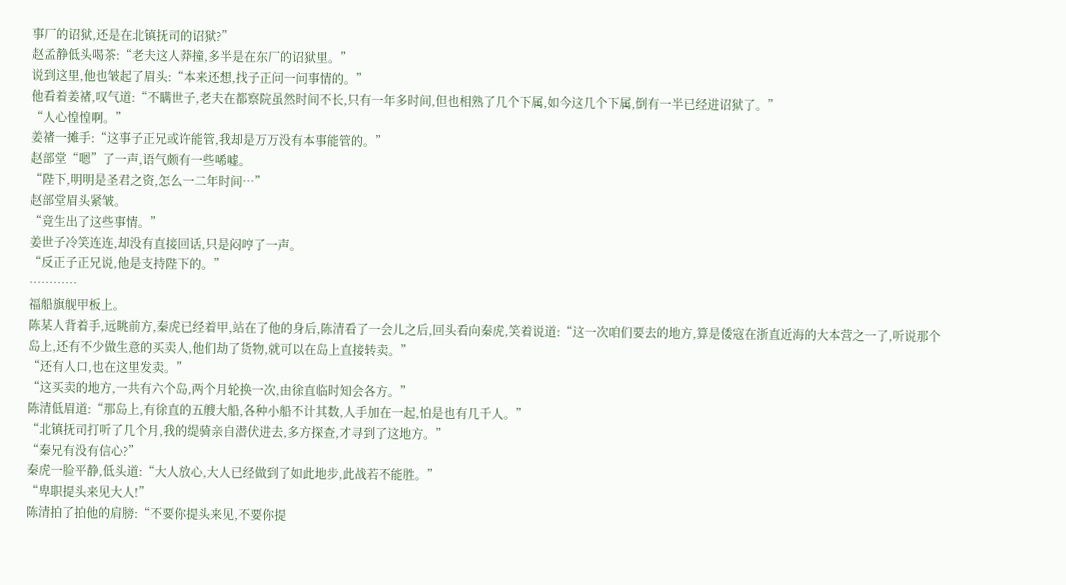事厂的诏狱,还是在北镇抚司的诏狱?”
赵孟静低头喝茶:“老夫这人莽撞,多半是在东厂的诏狱里。”
说到这里,他也皱起了眉头:“本来还想,找子正问一问事情的。”
他看着姜禇,叹气道:“不瞒世子,老夫在都察院虽然时间不长,只有一年多时间,但也相熟了几个下属,如今这几个下属,倒有一半已经进诏狱了。”
“人心惶惶啊。”
姜禇一摊手:“这事子正兄或许能管,我却是万万没有本事能管的。”
赵部堂“嗯”了一声,语气颇有一些唏嘘。
“陛下,明明是圣君之资,怎么一二年时间…”
赵部堂眉头紧皱。
“竟生出了这些事情。”
姜世子冷笑连连,却没有直接回话,只是闷哼了一声。
“反正子正兄说,他是支持陛下的。”
…………
福船旗舰甲板上。
陈某人背着手,远眺前方,秦虎已经着甲,站在了他的身后,陈清看了一会儿之后,回头看向秦虎,笑着说道:“这一次咱们要去的地方,算是倭寇在浙直近海的大本营之一了,听说那个岛上,还有不少做生意的买卖人,他们劫了货物,就可以在岛上直接转卖。”
“还有人口,也在这里发卖。”
“这买卖的地方,一共有六个岛,两个月轮换一次,由徐直临时知会各方。”
陈清低眉道:“那岛上,有徐直的五艘大船,各种小船不计其数,人手加在一起,怕是也有几千人。”
“北镇抚司打听了几个月,我的缇骑亲自潜伏进去,多方探查,才寻到了这地方。”
“秦兄有没有信心?”
秦虎一脸平静,低头道:“大人放心,大人已经做到了如此地步,此战若不能胜。”
“卑职提头来见大人!”
陈清拍了拍他的肩膀:“不要你提头来见,不要你提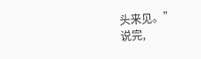头来见。”
说完,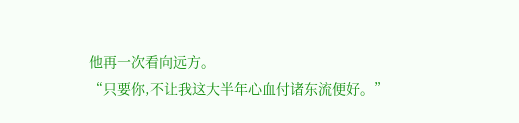他再一次看向远方。
“只要你,不让我这大半年心血付诸东流便好。”